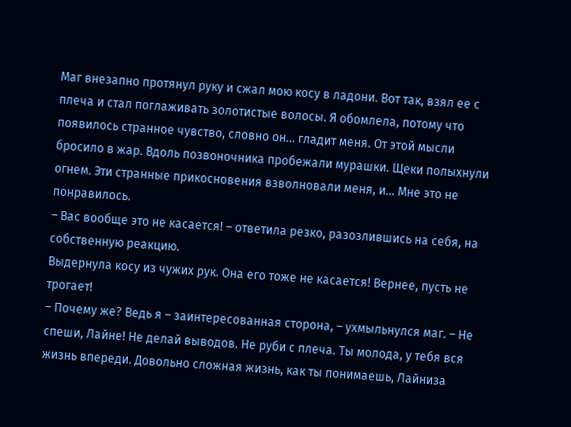Маг внезапно протянул руку и сжал мою косу в ладони. Вот так, взял ее с плеча и стал поглаживать золотистые волосы. Я обомлела, потому что появилось странное чувство, словно он… гладит меня. От этой мысли бросило в жар. Вдоль позвоночника пробежали мурашки. Щеки полыхнули огнем. Эти странные прикосновения взволновали меня, и… Мне это не понравилось.
– Вас вообще это не касается! – ответила резко, разозлившись на себя, на собственную реакцию.
Выдернула косу из чужих рук. Она его тоже не касается! Вернее, пусть не трогает!
– Почему же? Ведь я – заинтересованная сторона, – ухмыльнулся маг. – Не спеши, Лайне! Не делай выводов. Не руби с плеча. Ты молода, у тебя вся жизнь впереди. Довольно сложная жизнь, как ты понимаешь, Лайниза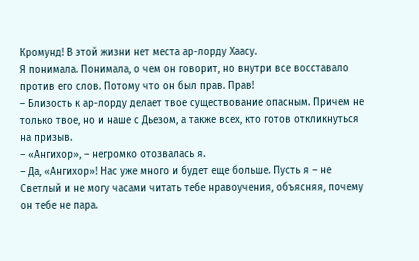Кромунд! В этой жизни нет места ар-лорду Хаасу.
Я понимала. Понимала, о чем он говорит, но внутри все восставало против его слов. Потому что он был прав. Прав!
– Близость к ар-лорду делает твое существование опасным. Причем не только твое, но и наше с Дьезом, а также всех, кто готов откликнуться на призыв.
– «Ангихор», – негромко отозвалась я.
– Да, «Ангихор»! Нас уже много и будет еще больше. Пусть я – не Светлый и не могу часами читать тебе нравоучения, объясняя, почему он тебе не пара.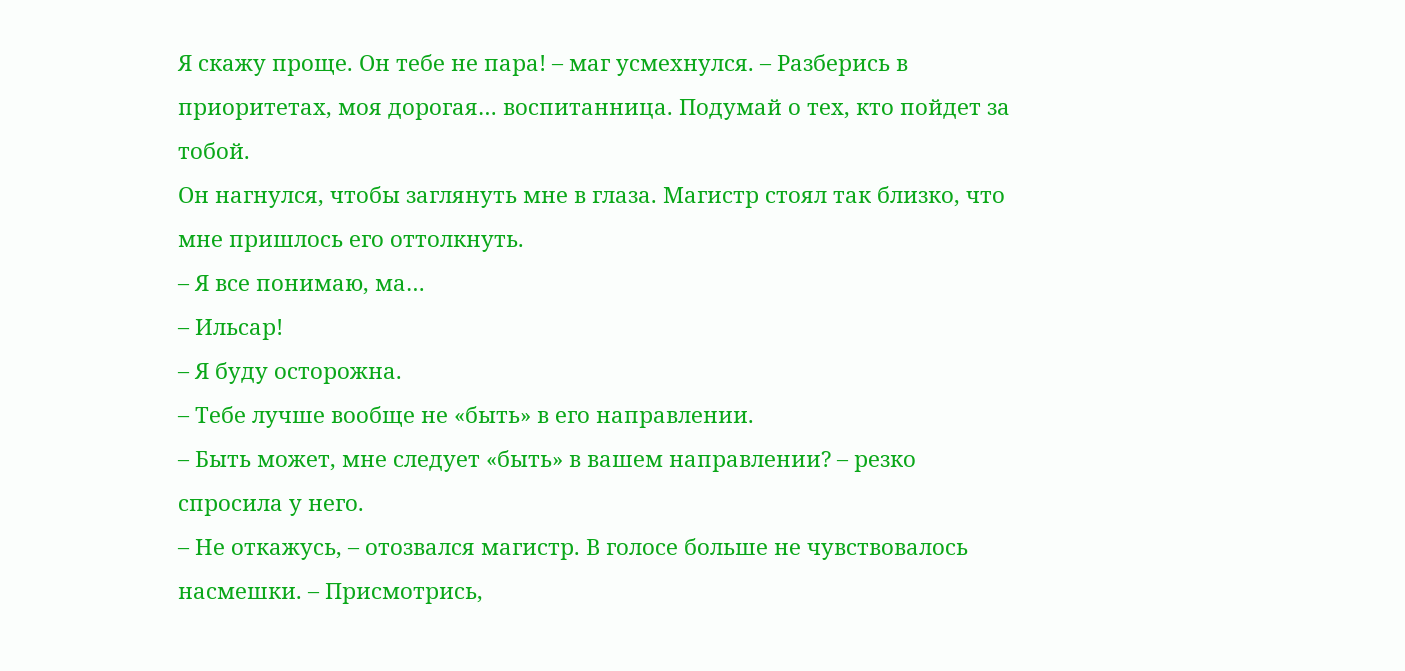Я скажу проще. Он тебе не пара! – маг усмехнулся. – Разберись в приоритетах, моя дорогая… воспитанница. Подумай о тех, кто пойдет за тобой.
Он нагнулся, чтобы заглянуть мне в глаза. Магистр стоял так близко, что мне пришлось его оттолкнуть.
– Я все понимаю, ма…
– Ильсар!
– Я буду осторожна.
– Тебе лучше вообще не «быть» в его направлении.
– Быть может, мне следует «быть» в вашем направлении? – резко спросила у него.
– Не откажусь, – отозвался магистр. В голосе больше не чувствовалось насмешки. – Присмотрись,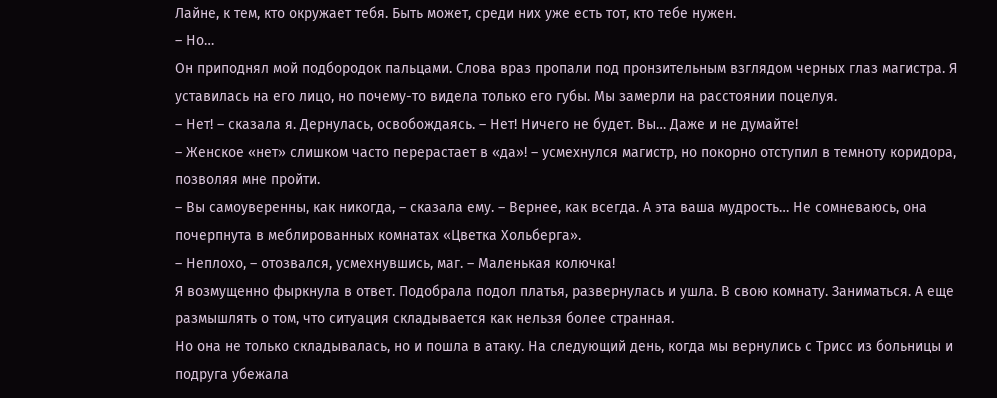Лайне, к тем, кто окружает тебя. Быть может, среди них уже есть тот, кто тебе нужен.
– Но…
Он приподнял мой подбородок пальцами. Слова враз пропали под пронзительным взглядом черных глаз магистра. Я уставилась на его лицо, но почему-то видела только его губы. Мы замерли на расстоянии поцелуя.
– Нет! – сказала я. Дернулась, освобождаясь. – Нет! Ничего не будет. Вы… Даже и не думайте!
– Женское «нет» слишком часто перерастает в «да»! – усмехнулся магистр, но покорно отступил в темноту коридора, позволяя мне пройти.
– Вы самоуверенны, как никогда, – сказала ему. – Вернее, как всегда. А эта ваша мудрость… Не сомневаюсь, она почерпнута в меблированных комнатах «Цветка Хольберга».
– Неплохо, – отозвался, усмехнувшись, маг. – Маленькая колючка!
Я возмущенно фыркнула в ответ. Подобрала подол платья, развернулась и ушла. В свою комнату. Заниматься. А еще размышлять о том, что ситуация складывается как нельзя более странная.
Но она не только складывалась, но и пошла в атаку. На следующий день, когда мы вернулись с Трисс из больницы и подруга убежала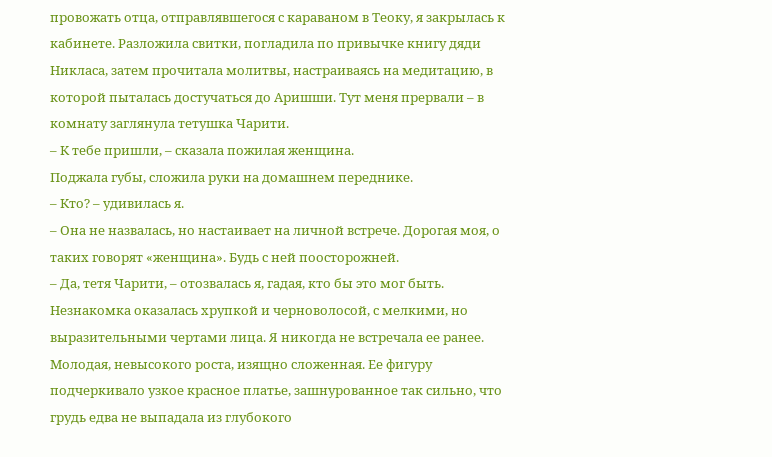провожать отца, отправлявшегося с караваном в Теоку, я закрылась к кабинете. Разложила свитки, погладила по привычке книгу дяди Никласа, затем прочитала молитвы, настраиваясь на медитацию, в которой пыталась достучаться до Аришши. Тут меня прервали – в комнату заглянула тетушка Чарити.
– К тебе пришли, – сказала пожилая женщина.
Поджала губы, сложила руки на домашнем переднике.
– Кто? – удивилась я.
– Она не назвалась, но настаивает на личной встрече. Дорогая моя, о таких говорят «женщина». Будь с ней поосторожней.
– Да, тетя Чарити, – отозвалась я, гадая, кто бы это мог быть.
Незнакомка оказалась хрупкой и черноволосой, с мелкими, но выразительными чертами лица. Я никогда не встречала ее ранее. Молодая, невысокого роста, изящно сложенная. Ее фигуру подчеркивало узкое красное платье, зашнурованное так сильно, что грудь едва не выпадала из глубокого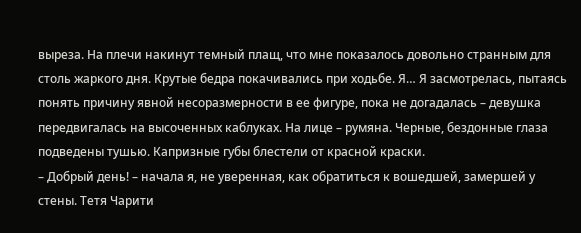выреза. На плечи накинут темный плащ, что мне показалось довольно странным для столь жаркого дня. Крутые бедра покачивались при ходьбе. Я… Я засмотрелась, пытаясь понять причину явной несоразмерности в ее фигуре, пока не догадалась – девушка передвигалась на высоченных каблуках. На лице – румяна. Черные, бездонные глаза подведены тушью. Капризные губы блестели от красной краски.
– Добрый день! – начала я, не уверенная, как обратиться к вошедшей, замершей у стены. Тетя Чарити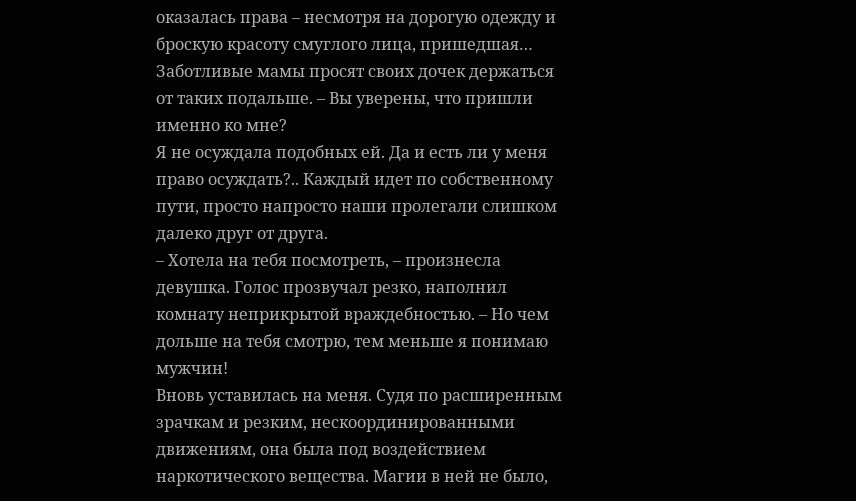оказалась права – несмотря на дорогую одежду и броскую красоту смуглого лица, пришедшая… Заботливые мамы просят своих дочек держаться от таких подальше. – Вы уверены, что пришли именно ко мне?
Я не осуждала подобных ей. Да и есть ли у меня право осуждать?.. Каждый идет по собственному пути, просто напросто наши пролегали слишком далеко друг от друга.
– Хотела на тебя посмотреть, – произнесла девушка. Голос прозвучал резко, наполнил комнату неприкрытой враждебностью. – Но чем дольше на тебя смотрю, тем меньше я понимаю мужчин!
Вновь уставилась на меня. Судя по расширенным зрачкам и резким, нескоординированными движениям, она была под воздействием наркотического вещества. Магии в ней не было,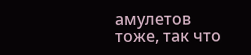амулетов тоже, так что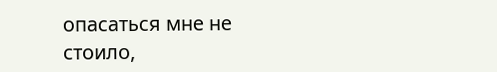опасаться мне не стоило,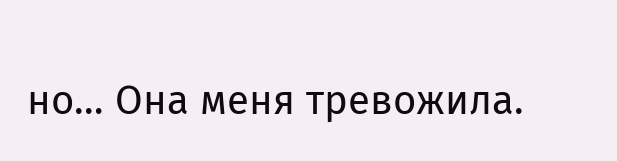но… Она меня тревожила.